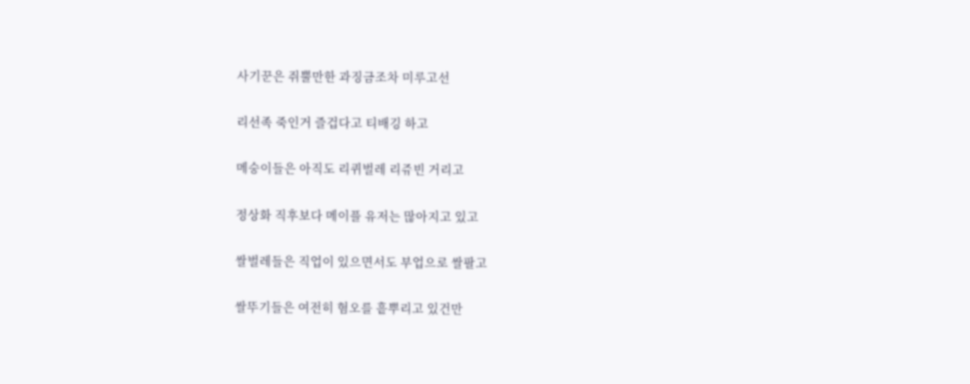사기꾼은 쥐뿔만한 과징금조차 미루고선

리선족 죽인거 즐겁다고 티배깅 하고

메숭이들은 아직도 리퀴벌레 리쥬빈 거리고

정상화 직후보다 메이플 유저는 많아지고 있고

쌀벌레들은 직업이 있으면서도 부업으로 쌀팔고

쌀뚜기들은 여전히 혐오를 흩뿌리고 있건만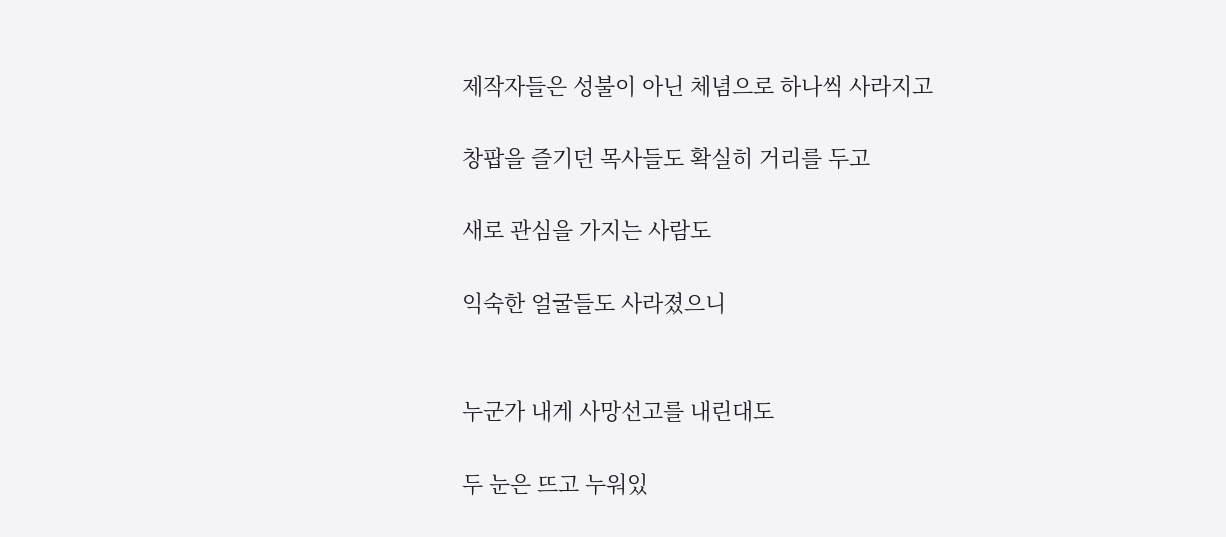제작자들은 성불이 아닌 체념으로 하나씩 사라지고

창팝을 즐기던 목사들도 확실히 거리를 두고

새로 관심을 가지는 사람도

익숙한 얼굴들도 사라졌으니


누군가 내게 사망선고를 내린대도

두 눈은 뜨고 누워있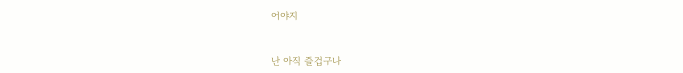어야지


난 아직 즐겁구나